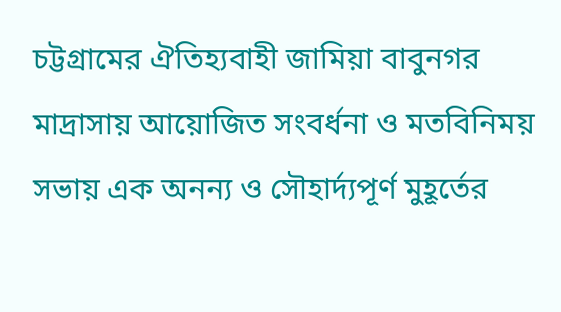চট্টগ্রামের ঐতিহ্যবাহী জামিয়া বাবুনগর মাদ্রাসায় আয়োজিত সংবর্ধনা ও মতবিনিময় সভায় এক অনন্য ও সৌহার্দ্যপূর্ণ মুহূর্তের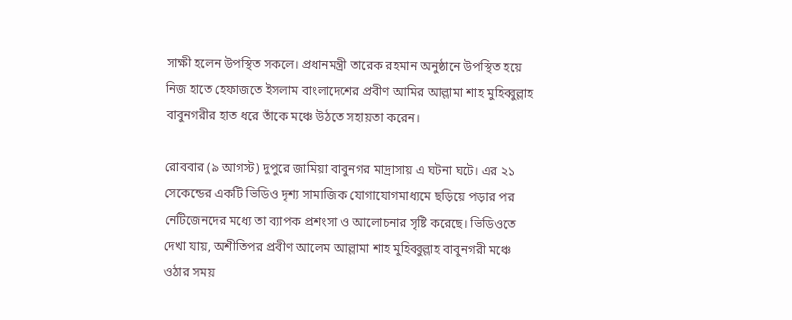সাক্ষী হলেন উপস্থিত সকলে। প্রধানমন্ত্রী তারেক রহমান অনুষ্ঠানে উপস্থিত হয়ে নিজ হাতে হেফাজতে ইসলাম বাংলাদেশের প্রবীণ আমির আল্লামা শাহ মুহিব্বুল্লাহ বাবুনগরীর হাত ধরে তাঁকে মঞ্চে উঠতে সহায়তা করেন।

রোববার (৯ আগস্ট) দুপুরে জামিয়া বাবুনগর মাদ্রাসায় এ ঘটনা ঘটে। এর ২১ সেকেন্ডের একটি ভিডিও দৃশ্য সামাজিক যোগাযোগমাধ্যমে ছড়িয়ে পড়ার পর নেটিজেনদের মধ্যে তা ব্যাপক প্রশংসা ও আলোচনার সৃষ্টি করেছে। ভিডিওতে দেখা যায়, অশীতিপর প্রবীণ আলেম আল্লামা শাহ মুহিব্বুল্লাহ বাবুনগরী মঞ্চে ওঠার সময়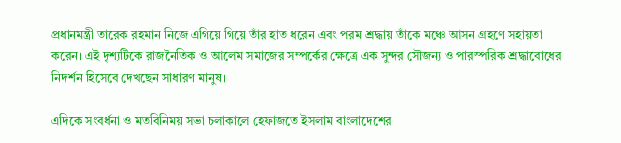প্রধানমন্ত্রী তারেক রহমান নিজে এগিয়ে গিয়ে তাঁর হাত ধরেন এবং পরম শ্রদ্ধায় তাঁকে মঞ্চে আসন গ্রহণে সহায়তা করেন। এই দৃশ্যটিকে রাজনৈতিক ও আলেম সমাজের সম্পর্কের ক্ষেত্রে এক সুন্দর সৌজন্য ও পারস্পরিক শ্রদ্ধাবোধের নিদর্শন হিসেবে দেখছেন সাধারণ মানুষ।

এদিকে সংবর্ধনা ও মতবিনিময় সভা চলাকালে হেফাজতে ইসলাম বাংলাদেশের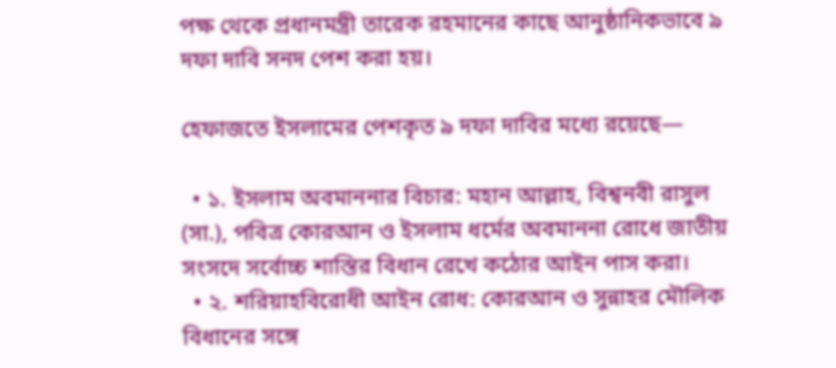পক্ষ থেকে প্রধানমন্ত্রী তারেক রহমানের কাছে আনুষ্ঠানিকভাবে ৯ দফা দাবি সনদ পেশ করা হয়।

হেফাজতে ইসলামের পেশকৃত ৯ দফা দাবির মধ্যে রয়েছে—

  • ১. ইসলাম অবমাননার বিচার: মহান আল্লাহ, বিশ্বনবী রাসুল (সা.), পবিত্র কোরআন ও ইসলাম ধর্মের অবমাননা রোধে জাতীয় সংসদে সর্বোচ্চ শাস্তির বিধান রেখে কঠোর আইন পাস করা।
  • ২. শরিয়াহবিরোধী আইন রোধ: কোরআন ও সুন্নাহর মৌলিক বিধানের সঙ্গে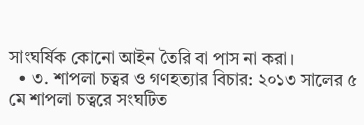সাংঘর্ষিক কোনো আইন তৈরি বা পাস না করা।
  • ৩. শাপলা চত্বর ও গণহত্যার বিচার: ২০১৩ সালের ৫ মে শাপলা চত্বরে সংঘটিত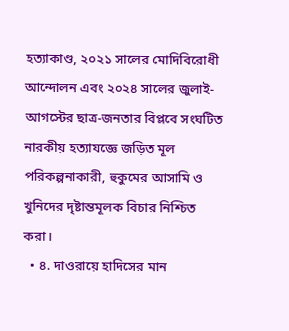হত্যাকাণ্ড, ২০২১ সালের মোদিবিরোধী আন্দোলন এবং ২০২৪ সালের জুলাই-আগস্টের ছাত্র-জনতার বিপ্লবে সংঘটিত নারকীয় হত্যাযজ্ঞে জড়িত মূল পরিকল্পনাকারী, হুকুমের আসামি ও খুনিদের দৃষ্টান্তমূলক বিচার নিশ্চিত করা।
  • ৪. দাওরায়ে হাদিসের মান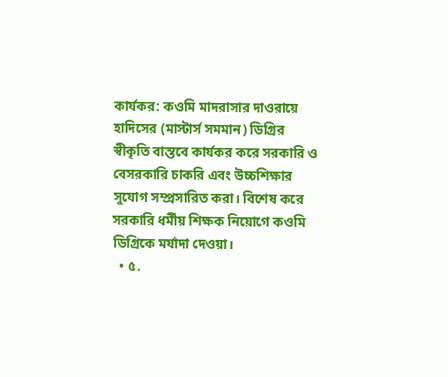কার্যকর: কওমি মাদরাসার দাওরায়ে হাদিসের (মাস্টার্স সমমান) ডিগ্রির স্বীকৃতি বাস্তবে কার্যকর করে সরকারি ও বেসরকারি চাকরি এবং উচ্চশিক্ষার সুযোগ সম্প্রসারিত করা। বিশেষ করে সরকারি ধর্মীয় শিক্ষক নিয়োগে কওমি ডিগ্রিকে মর্যাদা দেওয়া।
  • ৫.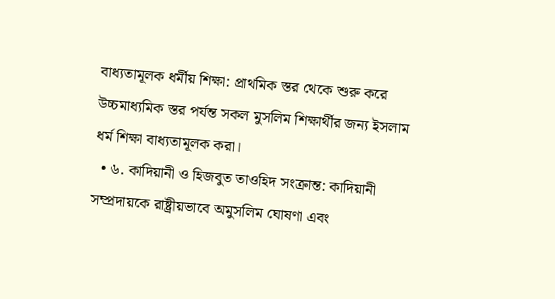বাধ্যতামূলক ধর্মীয় শিক্ষা: প্রাথমিক স্তর থেকে শুরু করে উচ্চমাধ্যমিক স্তর পর্যন্ত সকল মুসলিম শিক্ষার্থীর জন্য ইসলাম ধর্ম শিক্ষা বাধ্যতামূলক করা।
  • ৬. কাদিয়ানী ও হিজবুত তাওহিদ সংক্রান্ত: কাদিয়ানী সম্প্রদায়কে রাষ্ট্রীয়ভাবে অমুসলিম ঘোষণা এবং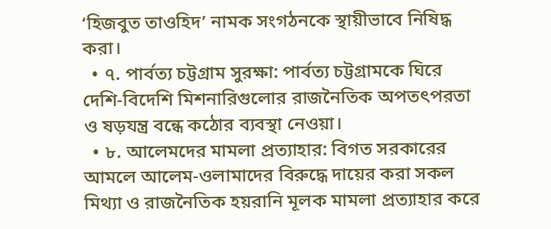‘হিজবুত তাওহিদ’ নামক সংগঠনকে স্থায়ীভাবে নিষিদ্ধ করা।
  • ৭. পার্বত্য চট্টগ্রাম সুরক্ষা: পার্বত্য চট্টগ্রামকে ঘিরে দেশি-বিদেশি মিশনারিগুলোর রাজনৈতিক অপতৎপরতা ও ষড়যন্ত্র বন্ধে কঠোর ব্যবস্থা নেওয়া।
  • ৮. আলেমদের মামলা প্রত্যাহার: বিগত সরকারের আমলে আলেম-ওলামাদের বিরুদ্ধে দায়ের করা সকল মিথ্যা ও রাজনৈতিক হয়রানি মূলক মামলা প্রত্যাহার করে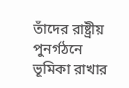তাঁদের রাষ্ট্রীয় পুনর্গঠনে ভূমিকা রাখার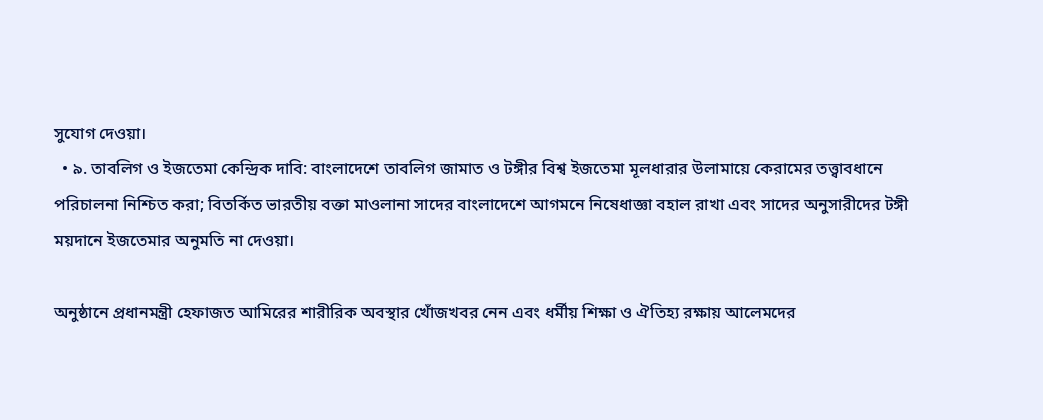সুযোগ দেওয়া।
  • ৯. তাবলিগ ও ইজতেমা কেন্দ্রিক দাবি: বাংলাদেশে তাবলিগ জামাত ও টঙ্গীর বিশ্ব ইজতেমা মূলধারার উলামায়ে কেরামের তত্ত্বাবধানে পরিচালনা নিশ্চিত করা; বিতর্কিত ভারতীয় বক্তা মাওলানা সাদের বাংলাদেশে আগমনে নিষেধাজ্ঞা বহাল রাখা এবং সাদের অনুসারীদের টঙ্গী ময়দানে ইজতেমার অনুমতি না দেওয়া।

অনুষ্ঠানে প্রধানমন্ত্রী হেফাজত আমিরের শারীরিক অবস্থার খোঁজখবর নেন এবং ধর্মীয় শিক্ষা ও ঐতিহ্য রক্ষায় আলেমদের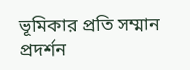ভূমিকার প্রতি সম্মান প্রদর্শন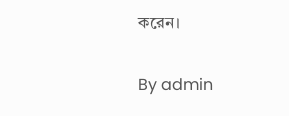করেন।

By admin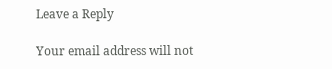Leave a Reply

Your email address will not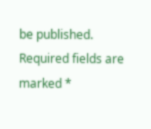be published. Required fields are marked *